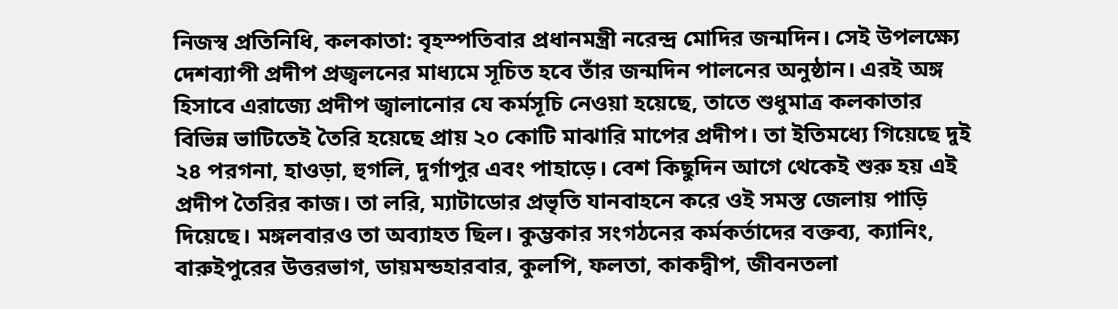নিজস্ব প্রতিনিধি, কলকাতা: বৃহস্পতিবার প্রধানমন্ত্রী নরেন্দ্র মোদির জন্মদিন। সেই উপলক্ষ্যে দেশব্যাপী প্রদীপ প্রজ্বলনের মাধ্যমে সূচিত হবে তাঁর জন্মদিন পালনের অনুষ্ঠান। এরই অঙ্গ হিসাবে এরাজ্যে প্রদীপ জ্বালানোর যে কর্মসূচি নেওয়া হয়েছে, তাতে শুধুমাত্র কলকাতার বিভিন্ন ভাটিতেই তৈরি হয়েছে প্রায় ২০ কোটি মাঝারি মাপের প্রদীপ। তা ইতিমধ্যে গিয়েছে দুই ২৪ পরগনা, হাওড়া, হুগলি, দুর্গাপুর এবং পাহাড়ে। বেশ কিছুদিন আগে থেকেই শুরু হয় এই প্রদীপ তৈরির কাজ। তা লরি, ম্যাটাডোর প্রভৃতি যানবাহনে করে ওই সমস্ত জেলায় পাড়ি দিয়েছে। মঙ্গলবারও তা অব্যাহত ছিল। কুম্ভকার সংগঠনের কর্মকর্তাদের বক্তব্য, ক্যানিং, বারুইপুরের উত্তরভাগ, ডায়মন্ডহারবার, কুলপি, ফলতা, কাকদ্বীপ, জীবনতলা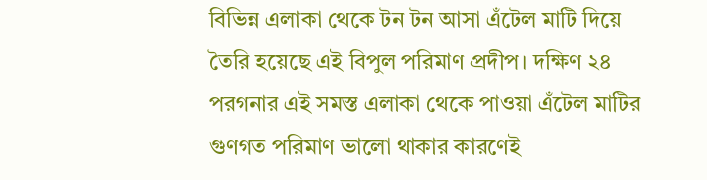বিভিন্ন এলাকা থেকে টন টন আসা এঁটেল মাটি দিয়ে তৈরি হয়েছে এই বিপুল পরিমাণ প্রদীপ। দক্ষিণ ২৪ পরগনার এই সমস্ত এলাকা থেকে পাওয়া এঁটেল মাটির গুণগত পরিমাণ ভালো থাকার কারণেই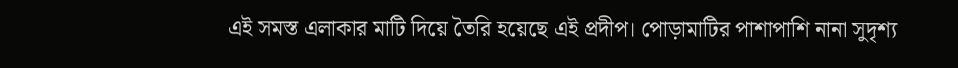এই সমস্ত এলাকার মাটি দিয়ে তৈরি হয়েছে এই প্রদীপ। পোড়ামাটির পাশাপাশি নানা সুদৃশ্য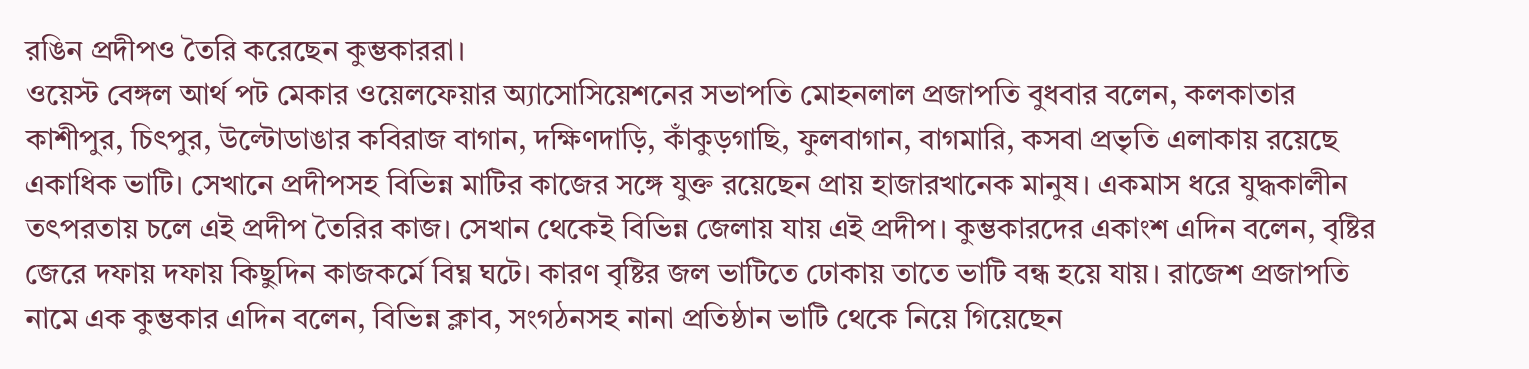রঙিন প্রদীপও তৈরি করেছেন কুম্ভকাররা।
ওয়েস্ট বেঙ্গল আর্থ পট মেকার ওয়েলফেয়ার অ্যাসোসিয়েশনের সভাপতি মোহনলাল প্রজাপতি বুধবার বলেন, কলকাতার কাশীপুর, চিৎপুর, উল্টোডাঙার কবিরাজ বাগান, দক্ষিণদাড়ি, কাঁকুড়গাছি, ফুলবাগান, বাগমারি, কসবা প্রভৃতি এলাকায় রয়েছে একাধিক ভাটি। সেখানে প্রদীপসহ বিভিন্ন মাটির কাজের সঙ্গে যুক্ত রয়েছেন প্রায় হাজারখানেক মানুষ। একমাস ধরে যুদ্ধকালীন তৎপরতায় চলে এই প্রদীপ তৈরির কাজ। সেখান থেকেই বিভিন্ন জেলায় যায় এই প্রদীপ। কুম্ভকারদের একাংশ এদিন বলেন, বৃষ্টির জেরে দফায় দফায় কিছুদিন কাজকর্মে বিঘ্ন ঘটে। কারণ বৃষ্টির জল ভাটিতে ঢোকায় তাতে ভাটি বন্ধ হয়ে যায়। রাজেশ প্রজাপতি নামে এক কুম্ভকার এদিন বলেন, বিভিন্ন ক্লাব, সংগঠনসহ নানা প্রতিষ্ঠান ভাটি থেকে নিয়ে গিয়েছেন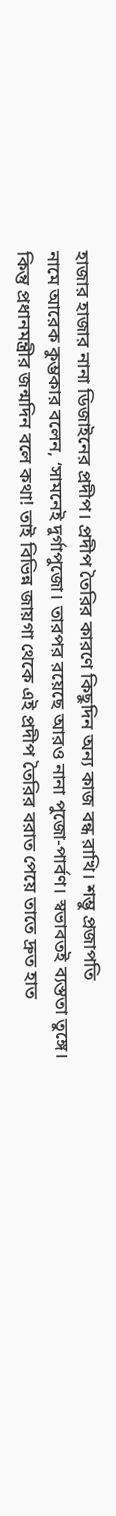হাজার হাজার নানা ডিজাইনের প্রদীপ। প্রদীপ তৈরির কারণে কিছুদিন অন্য কাজ বন্ধ রাখি। শম্ভু প্রজাপতি
নামে আরেক কুম্ভকার বলেন, ‘সামনেই দুর্গাপুজো। তারপর রয়েছে আরও নানা পুজো‑পার্বণ। স্বভাবতই ব্যস্ততা তুঙ্গে। কিন্তু প্রধানমন্ত্রীর জন্মদিন বলে কথা! তাই বিভিন্ন জায়গা থেকে এই প্রদীপ তৈরির বরাত পেয়ে তাতে দ্রুত হাত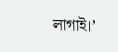লাগাই।’